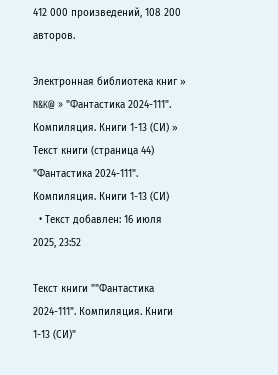412 000 произведений, 108 200 авторов.

Электронная библиотека книг » N&K@ » "Фантастика 2024-111". Компиляция. Книги 1-13 (СИ) » Текст книги (страница 44)
"Фантастика 2024-111". Компиляция. Книги 1-13 (СИ)
  • Текст добавлен: 16 июля 2025, 23:52

Текст книги ""Фантастика 2024-111". Компиляция. Книги 1-13 (СИ)"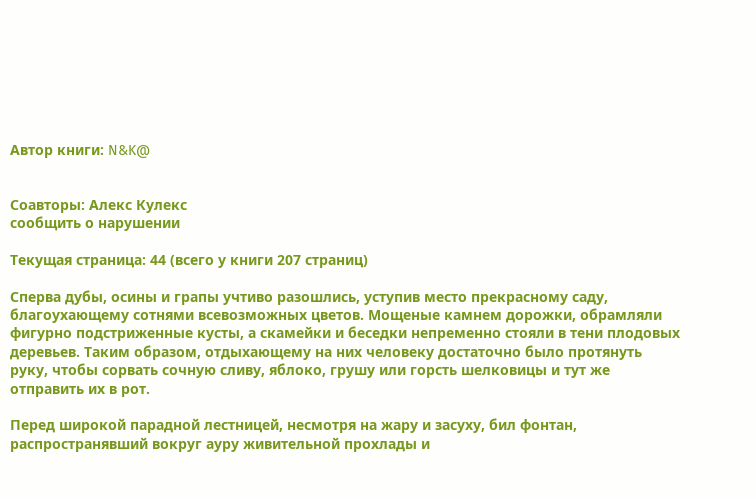Автор книги: N&K@


Соавторы: Алекс Кулекс
сообщить о нарушении

Текущая страница: 44 (всего у книги 207 страниц)

Сперва дубы, осины и грапы учтиво разошлись, уступив место прекрасному саду, благоухающему сотнями всевозможных цветов. Мощеные камнем дорожки, обрамляли фигурно подстриженные кусты, а скамейки и беседки непременно стояли в тени плодовых деревьев. Таким образом, отдыхающему на них человеку достаточно было протянуть руку, чтобы сорвать сочную сливу, яблоко, грушу или горсть шелковицы и тут же отправить их в рот.

Перед широкой парадной лестницей, несмотря на жару и засуху, бил фонтан, распространявший вокруг ауру живительной прохлады и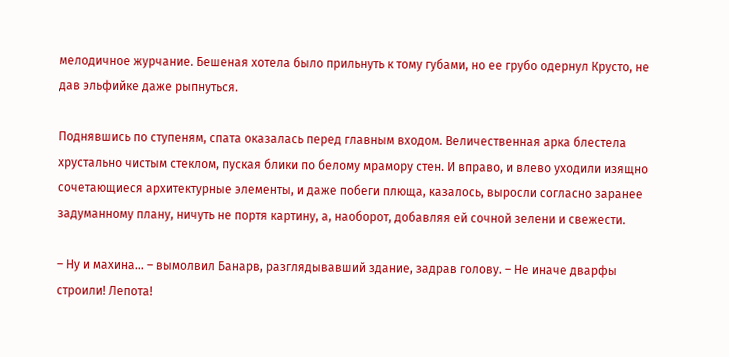мелодичное журчание. Бешеная хотела было прильнуть к тому губами, но ее грубо одернул Крусто, не дав эльфийке даже рыпнуться.

Поднявшись по ступеням, спата оказалась перед главным входом. Величественная арка блестела хрустально чистым стеклом, пуская блики по белому мрамору стен. И вправо, и влево уходили изящно сочетающиеся архитектурные элементы, и даже побеги плюща, казалось, выросли согласно заранее задуманному плану, ничуть не портя картину, а, наоборот, добавляя ей сочной зелени и свежести.

– Ну и махина… – вымолвил Банарв, разглядывавший здание, задрав голову. – Не иначе дварфы строили! Лепота!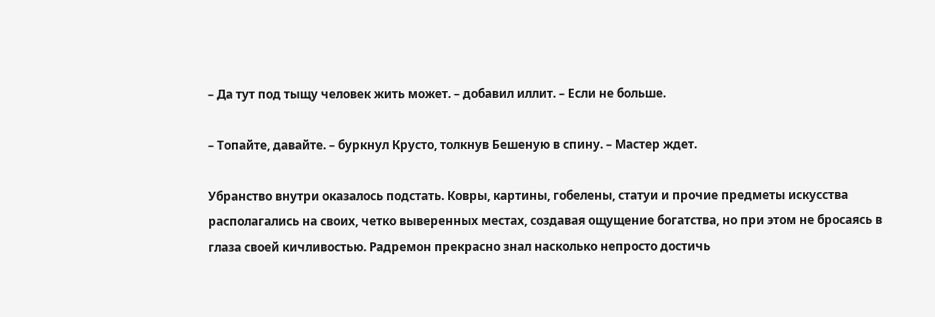– Да тут под тыщу человек жить может. – добавил иллит. – Если не больше.

– Топайте, давайте. – буркнул Крусто, толкнув Бешеную в спину. – Мастер ждет.

Убранство внутри оказалось подстать. Ковры, картины, гобелены, статуи и прочие предметы искусства располагались на своих, четко выверенных местах, создавая ощущение богатства, но при этом не бросаясь в глаза своей кичливостью. Радремон прекрасно знал насколько непросто достичь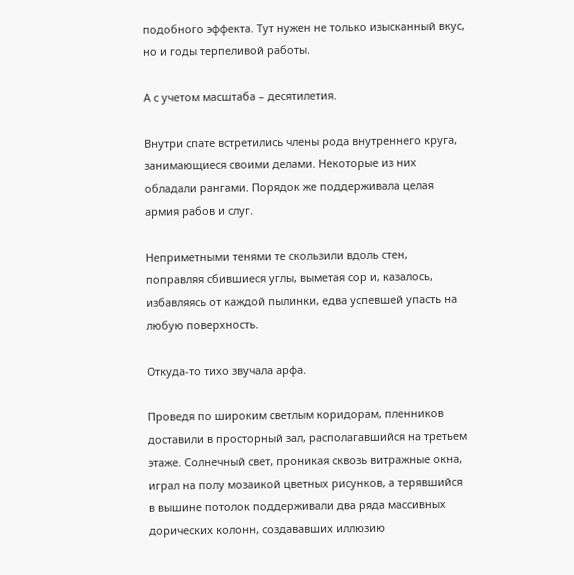подобного эффекта. Тут нужен не только изысканный вкус, но и годы терпеливой работы.

А с учетом масштаба – десятилетия.

Внутри спате встретились члены рода внутреннего круга, занимающиеся своими делами. Некоторые из них обладали рангами. Порядок же поддерживала целая армия рабов и слуг.

Неприметными тенями те скользили вдоль стен, поправляя сбившиеся углы, выметая сор и, казалось, избавляясь от каждой пылинки, едва успевшей упасть на любую поверхность.

Откуда-то тихо звучала арфа.

Проведя по широким светлым коридорам, пленников доставили в просторный зал, располагавшийся на третьем этаже. Солнечный свет, проникая сквозь витражные окна, играл на полу мозаикой цветных рисунков, а терявшийся в вышине потолок поддерживали два ряда массивных дорических колонн, создававших иллюзию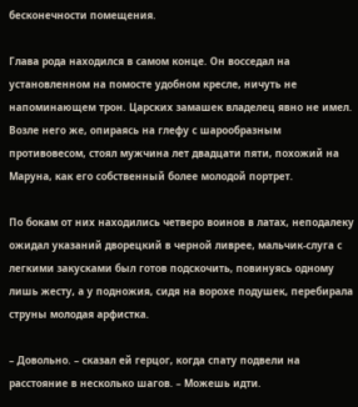бесконечности помещения.

Глава рода находился в самом конце. Он восседал на установленном на помосте удобном кресле, ничуть не напоминающем трон. Царских замашек владелец явно не имел. Возле него же, опираясь на глефу с шарообразным противовесом, стоял мужчина лет двадцати пяти, похожий на Маруна, как его собственный более молодой портрет.

По бокам от них находились четверо воинов в латах, неподалеку ожидал указаний дворецкий в черной ливрее, мальчик-слуга с легкими закусками был готов подскочить, повинуясь одному лишь жесту, а у подножия, сидя на ворохе подушек, перебирала струны молодая арфистка.

– Довольно. – сказал ей герцог, когда спату подвели на расстояние в несколько шагов. – Можешь идти.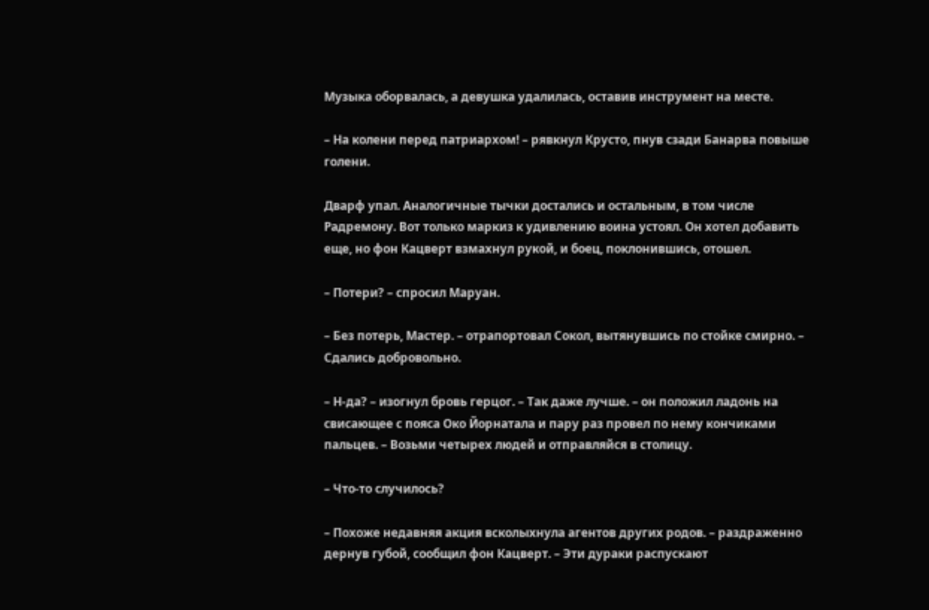Музыка оборвалась, а девушка удалилась, оставив инструмент на месте.

– На колени перед патриархом! – рявкнул Крусто, пнув сзади Банарва повыше голени.

Дварф упал. Аналогичные тычки достались и остальным, в том числе Радремону. Вот только маркиз к удивлению воина устоял. Он хотел добавить еще, но фон Кацверт взмахнул рукой, и боец, поклонившись, отошел.

– Потери? – спросил Маруан.

– Без потерь, Мастер. – отрапортовал Сокол, вытянувшись по стойке смирно. – Сдались добровольно.

– Н-да? – изогнул бровь герцог. – Так даже лучше. – он положил ладонь на свисающее с пояса Око Йорнатала и пару раз провел по нему кончиками пальцев. – Возьми четырех людей и отправляйся в столицу.

– Что-то случилось?

– Похоже недавняя акция всколыхнула агентов других родов. – раздраженно дернув губой, сообщил фон Кацверт. – Эти дураки распускают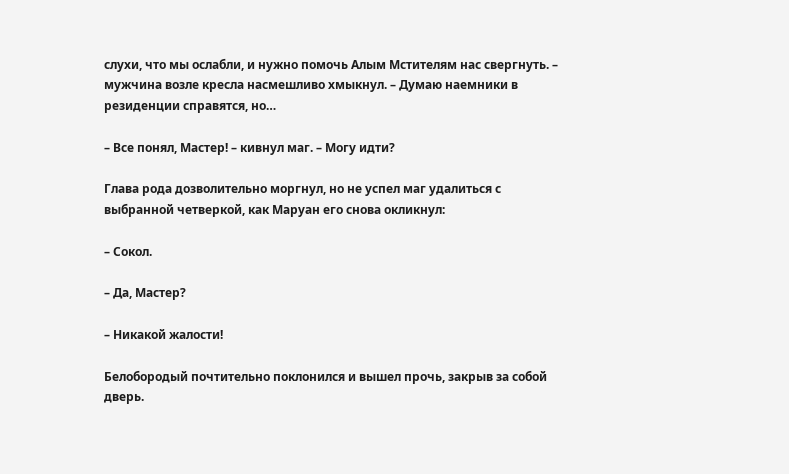слухи, что мы ослабли, и нужно помочь Алым Мстителям нас свергнуть. – мужчина возле кресла насмешливо хмыкнул. – Думаю наемники в резиденции справятся, но…

– Все понял, Мастер! – кивнул маг. – Могу идти?

Глава рода дозволительно моргнул, но не успел маг удалиться с выбранной четверкой, как Маруан его снова окликнул:

– Сокол.

– Да, Мастер?

– Никакой жалости!

Белобородый почтительно поклонился и вышел прочь, закрыв за собой дверь.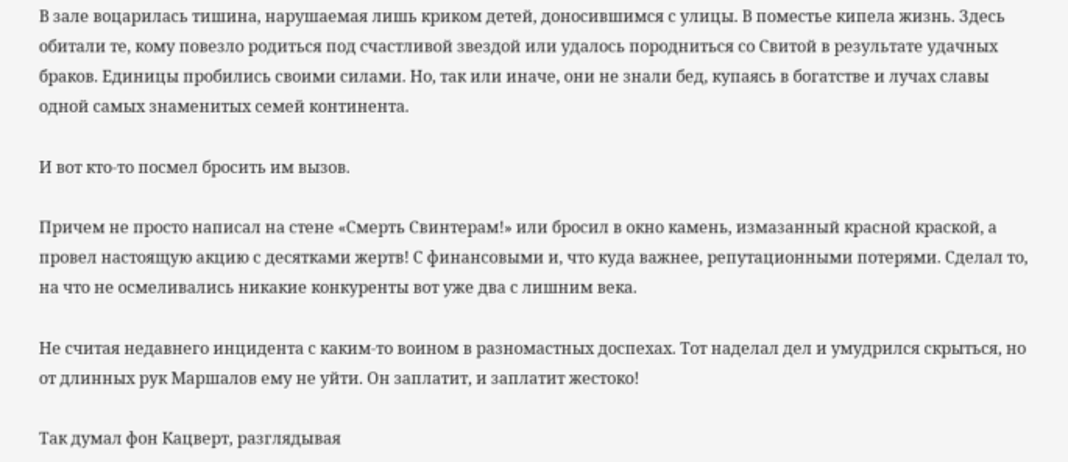В зале воцарилась тишина, нарушаемая лишь криком детей, доносившимся с улицы. В поместье кипела жизнь. Здесь обитали те, кому повезло родиться под счастливой звездой или удалось породниться со Свитой в результате удачных браков. Единицы пробились своими силами. Но, так или иначе, они не знали бед, купаясь в богатстве и лучах славы одной самых знаменитых семей континента.

И вот кто-то посмел бросить им вызов.

Причем не просто написал на стене «Смерть Свинтерам!» или бросил в окно камень, измазанный красной краской, а провел настоящую акцию с десятками жертв! С финансовыми и, что куда важнее, репутационными потерями. Сделал то, на что не осмеливались никакие конкуренты вот уже два с лишним века.

Не считая недавнего инцидента с каким-то воином в разномастных доспехах. Тот наделал дел и умудрился скрыться, но от длинных рук Маршалов ему не уйти. Он заплатит, и заплатит жестоко!

Так думал фон Кацверт, разглядывая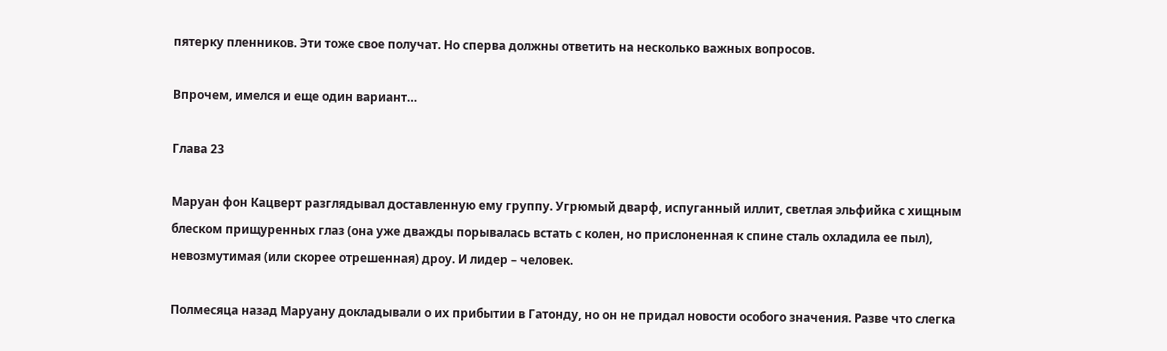пятерку пленников. Эти тоже свое получат. Но сперва должны ответить на несколько важных вопросов.

Впрочем, имелся и еще один вариант…

Глава 23

Маруан фон Кацверт разглядывал доставленную ему группу. Угрюмый дварф, испуганный иллит, светлая эльфийка с хищным блеском прищуренных глаз (она уже дважды порывалась встать с колен, но прислоненная к спине сталь охладила ее пыл), невозмутимая (или скорее отрешенная) дроу. И лидер – человек.

Полмесяца назад Маруану докладывали о их прибытии в Гатонду, но он не придал новости особого значения. Разве что слегка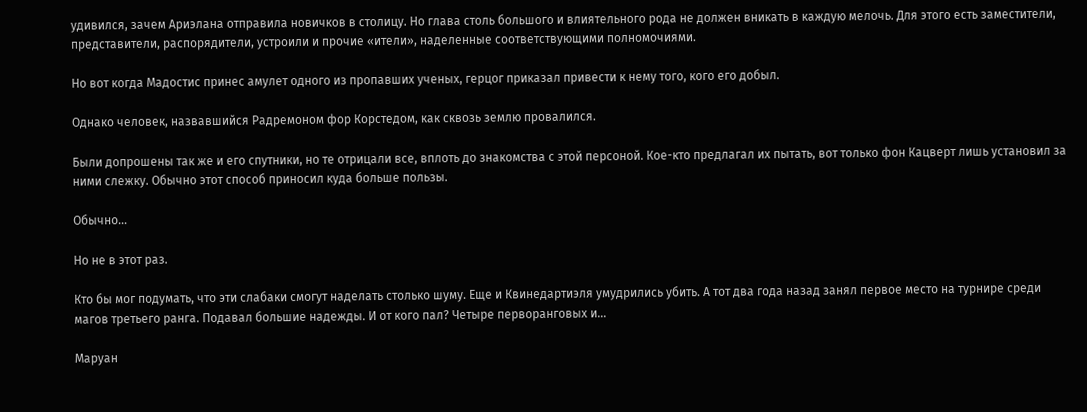удивился, зачем Ариэлана отправила новичков в столицу. Но глава столь большого и влиятельного рода не должен вникать в каждую мелочь. Для этого есть заместители, представители, распорядители, устроили и прочие «ители», наделенные соответствующими полномочиями.

Но вот когда Мадостис принес амулет одного из пропавших ученых, герцог приказал привести к нему того, кого его добыл.

Однако человек, назвавшийся Радремоном фор Корстедом, как сквозь землю провалился.

Были допрошены так же и его спутники, но те отрицали все, вплоть до знакомства с этой персоной. Кое-кто предлагал их пытать, вот только фон Кацверт лишь установил за ними слежку. Обычно этот способ приносил куда больше пользы.

Обычно…

Но не в этот раз.

Кто бы мог подумать, что эти слабаки смогут наделать столько шуму. Еще и Квинедартиэля умудрились убить. А тот два года назад занял первое место на турнире среди магов третьего ранга. Подавал большие надежды. И от кого пал? Четыре перворанговых и…

Маруан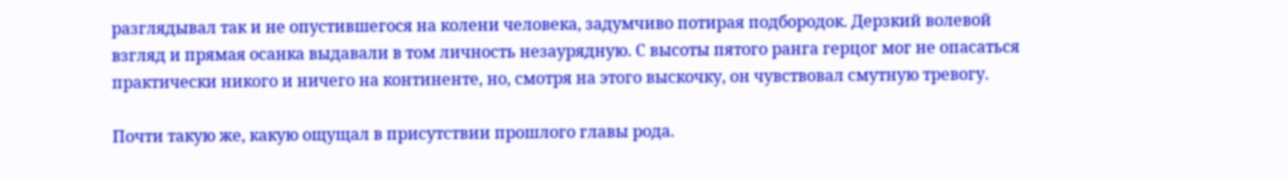разглядывал так и не опустившегося на колени человека, задумчиво потирая подбородок. Дерзкий волевой взгляд и прямая осанка выдавали в том личность незаурядную. С высоты пятого ранга герцог мог не опасаться практически никого и ничего на континенте, но, смотря на этого выскочку, он чувствовал смутную тревогу.

Почти такую же, какую ощущал в присутствии прошлого главы рода.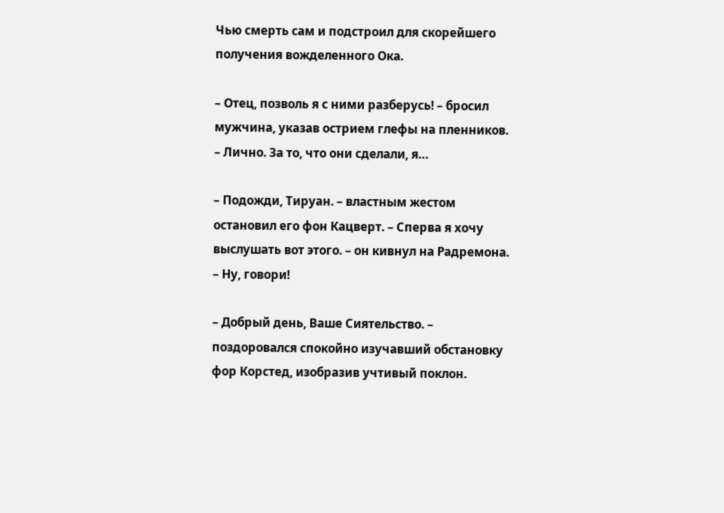Чью смерть сам и подстроил для скорейшего получения вожделенного Ока.

– Отец, позволь я с ними разберусь! – бросил мужчина, указав острием глефы на пленников. – Лично. За то, что они сделали, я…

– Подожди, Тируан. – властным жестом остановил его фон Кацверт. – Сперва я хочу выслушать вот этого. – он кивнул на Радремона. – Ну, говори!

– Добрый день, Ваше Сиятельство. – поздоровался спокойно изучавший обстановку фор Корстед, изобразив учтивый поклон.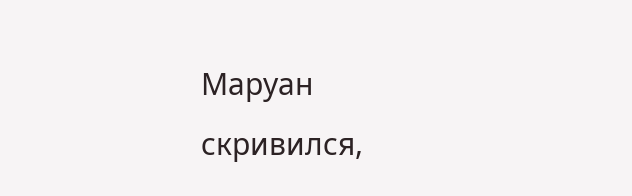Маруан скривился,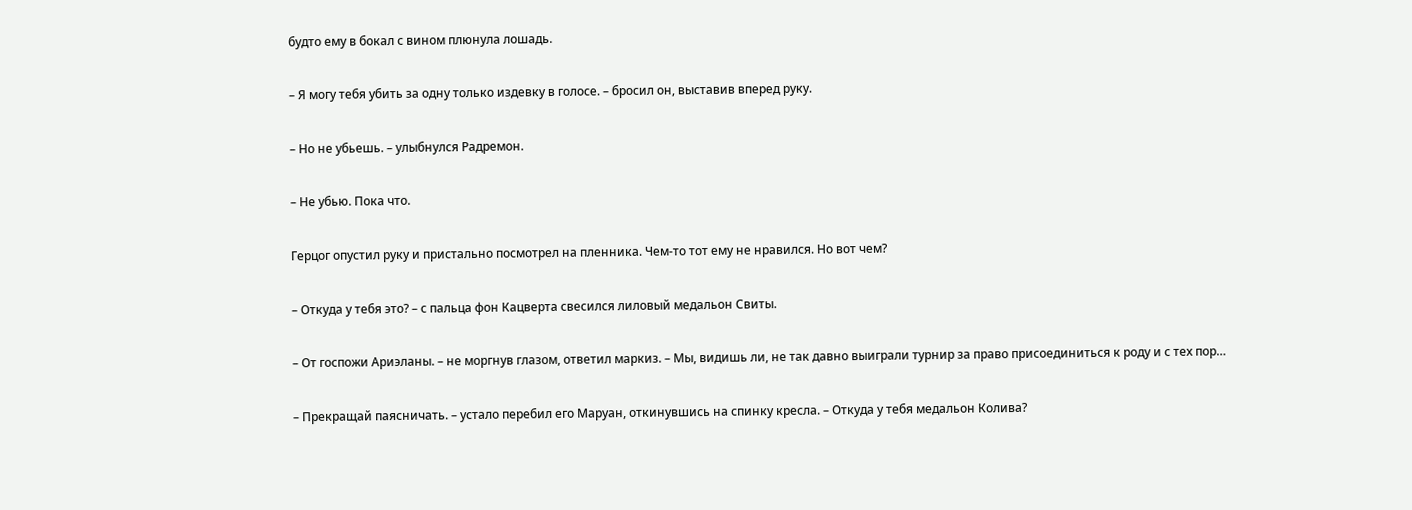будто ему в бокал с вином плюнула лошадь.

– Я могу тебя убить за одну только издевку в голосе. – бросил он, выставив вперед руку.

– Но не убьешь. – улыбнулся Радремон.

– Не убью. Пока что.

Герцог опустил руку и пристально посмотрел на пленника. Чем-то тот ему не нравился. Но вот чем?

– Откуда у тебя это? – с пальца фон Кацверта свесился лиловый медальон Свиты.

– От госпожи Ариэланы. – не моргнув глазом, ответил маркиз. – Мы, видишь ли, не так давно выиграли турнир за право присоединиться к роду и с тех пор…

– Прекращай паясничать. – устало перебил его Маруан, откинувшись на спинку кресла. – Откуда у тебя медальон Колива?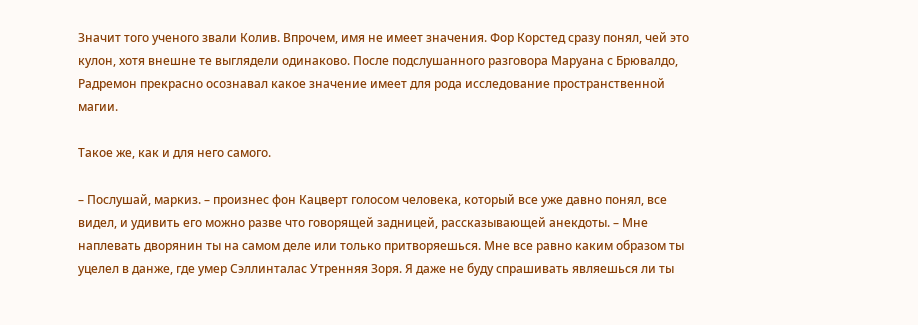Значит того ученого звали Колив. Впрочем, имя не имеет значения. Фор Корстед сразу понял, чей это кулон, хотя внешне те выглядели одинаково. После подслушанного разговора Маруана с Брювалдо, Радремон прекрасно осознавал какое значение имеет для рода исследование пространственной магии.

Такое же, как и для него самого.

– Послушай, маркиз. – произнес фон Кацверт голосом человека, который все уже давно понял, все видел, и удивить его можно разве что говорящей задницей, рассказывающей анекдоты. – Мне наплевать дворянин ты на самом деле или только притворяешься. Мне все равно каким образом ты уцелел в данже, где умер Сэллинталас Утренняя Зоря. Я даже не буду спрашивать являешься ли ты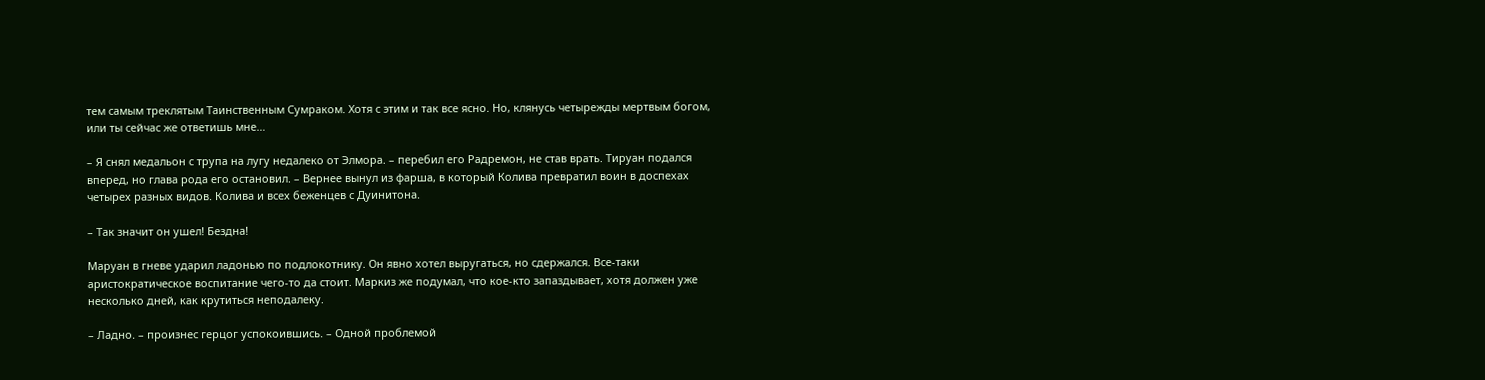тем самым треклятым Таинственным Сумраком. Хотя с этим и так все ясно. Но, клянусь четырежды мертвым богом, или ты сейчас же ответишь мне…

– Я снял медальон с трупа на лугу недалеко от Элмора. – перебил его Радремон, не став врать. Тируан подался вперед, но глава рода его остановил. – Вернее вынул из фарша, в который Колива превратил воин в доспехах четырех разных видов. Колива и всех беженцев с Дуинитона.

– Так значит он ушел! Бездна!

Маруан в гневе ударил ладонью по подлокотнику. Он явно хотел выругаться, но сдержался. Все-таки аристократическое воспитание чего-то да стоит. Маркиз же подумал, что кое-кто запаздывает, хотя должен уже несколько дней, как крутиться неподалеку.

– Ладно. – произнес герцог успокоившись. – Одной проблемой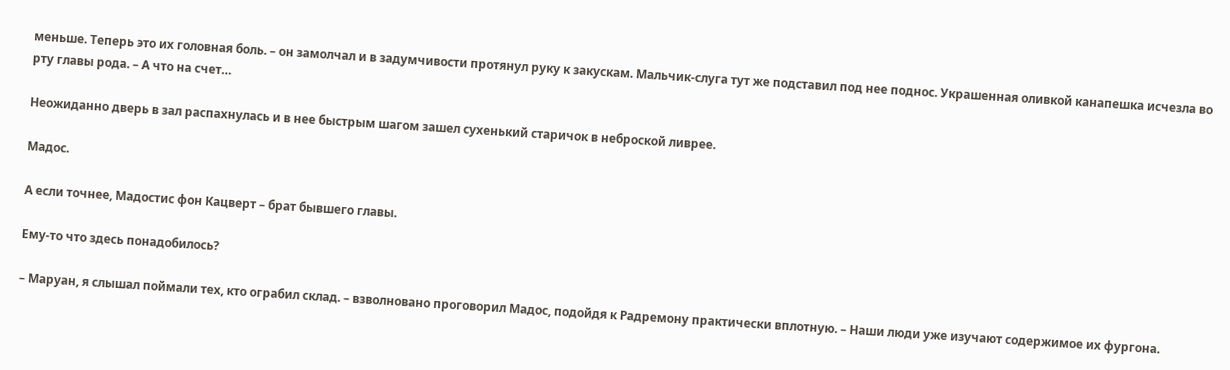меньше. Теперь это их головная боль. – он замолчал и в задумчивости протянул руку к закускам. Мальчик-слуга тут же подставил под нее поднос. Украшенная оливкой канапешка исчезла во рту главы рода. – А что на счет…

Неожиданно дверь в зал распахнулась и в нее быстрым шагом зашел сухенький старичок в неброской ливрее.

Мадос.

А если точнее, Мадостис фон Кацверт – брат бывшего главы.

Ему-то что здесь понадобилось?

– Маруан, я слышал поймали тех, кто ограбил склад. – взволновано проговорил Мадос, подойдя к Радремону практически вплотную. – Наши люди уже изучают содержимое их фургона.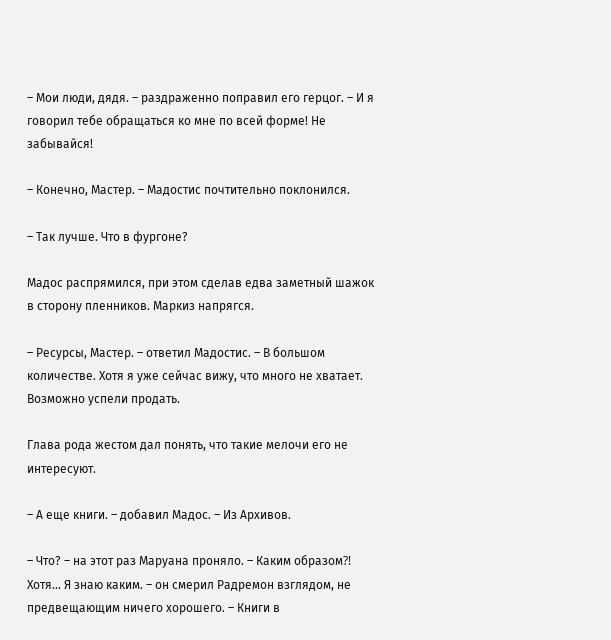– Мои люди, дядя. – раздраженно поправил его герцог. – И я говорил тебе обращаться ко мне по всей форме! Не забывайся!

– Конечно, Мастер. – Мадостис почтительно поклонился.

– Так лучше. Что в фургоне?

Мадос распрямился, при этом сделав едва заметный шажок в сторону пленников. Маркиз напрягся.

– Ресурсы, Мастер. – ответил Мадостис. – В большом количестве. Хотя я уже сейчас вижу, что много не хватает. Возможно успели продать.

Глава рода жестом дал понять, что такие мелочи его не интересуют.

– А еще книги. – добавил Мадос. – Из Архивов.

– Что? – на этот раз Маруана проняло. – Каким образом⁈ Хотя… Я знаю каким. – он смерил Радремон взглядом, не предвещающим ничего хорошего. – Книги в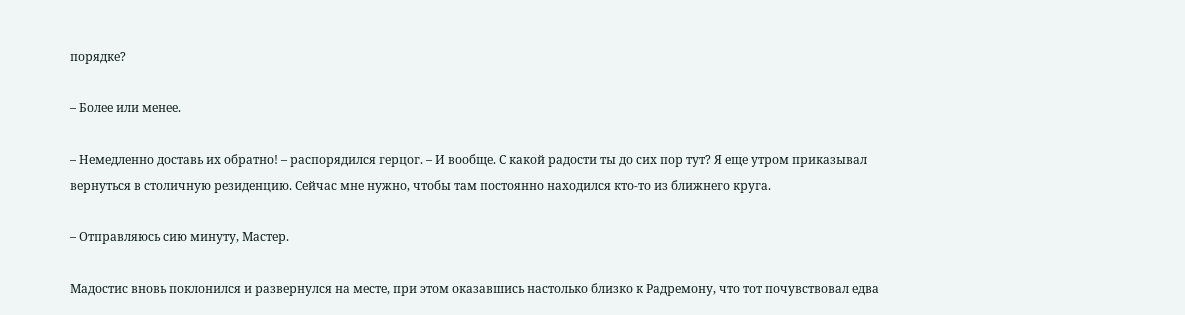порядке?

– Более или менее.

– Немедленно доставь их обратно! – распорядился герцог. – И вообще. С какой радости ты до сих пор тут? Я еще утром приказывал вернуться в столичную резиденцию. Сейчас мне нужно, чтобы там постоянно находился кто-то из ближнего круга.

– Отправляюсь сию минуту, Мастер.

Мадостис вновь поклонился и развернулся на месте, при этом оказавшись настолько близко к Радремону, что тот почувствовал едва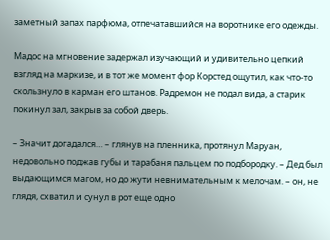заметный запах парфюма, отпечатавшийся на воротнике его одежды.

Мадос на мгновение задержал изучающий и удивительно цепкий взгляд на маркизе, и в тот же момент фор Корстед ощутил, как что-то скользнуло в карман его штанов. Радремон не подал вида, а старик покинул зал, закрыв за собой дверь.

– Значит догадался… – глянув на пленника, протянул Маруан, недовольно поджав губы и тарабаня пальцем по подбородку. – Дед был выдающимся магом, но до жути невнимательным к мелочам. – он, не глядя, схватил и сунул в рот еще одно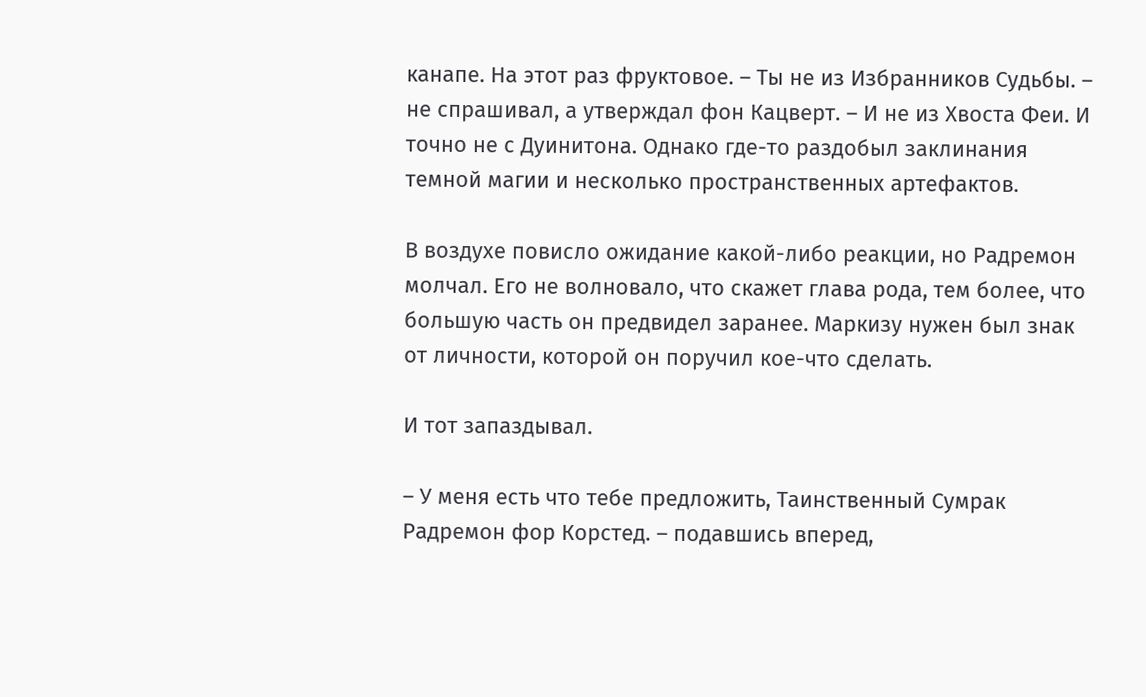канапе. На этот раз фруктовое. – Ты не из Избранников Судьбы. – не спрашивал, а утверждал фон Кацверт. – И не из Хвоста Феи. И точно не с Дуинитона. Однако где-то раздобыл заклинания темной магии и несколько пространственных артефактов.

В воздухе повисло ожидание какой-либо реакции, но Радремон молчал. Его не волновало, что скажет глава рода, тем более, что большую часть он предвидел заранее. Маркизу нужен был знак от личности, которой он поручил кое-что сделать.

И тот запаздывал.

– У меня есть что тебе предложить, Таинственный Сумрак Радремон фор Корстед. – подавшись вперед,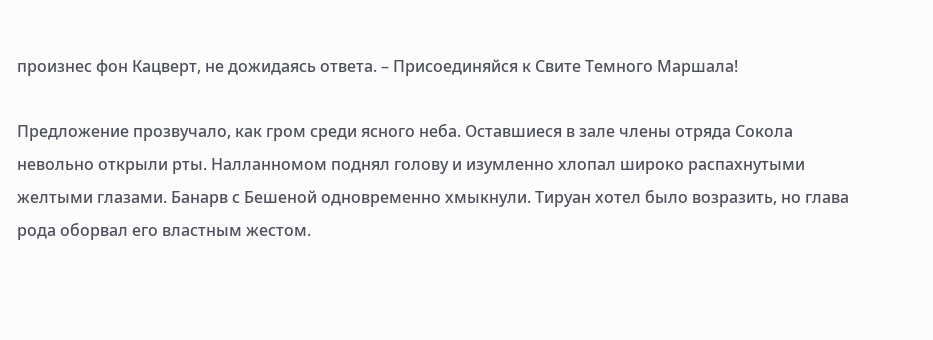произнес фон Кацверт, не дожидаясь ответа. – Присоединяйся к Свите Темного Маршала!

Предложение прозвучало, как гром среди ясного неба. Оставшиеся в зале члены отряда Сокола невольно открыли рты. Налланномом поднял голову и изумленно хлопал широко распахнутыми желтыми глазами. Банарв с Бешеной одновременно хмыкнули. Тируан хотел было возразить, но глава рода оборвал его властным жестом.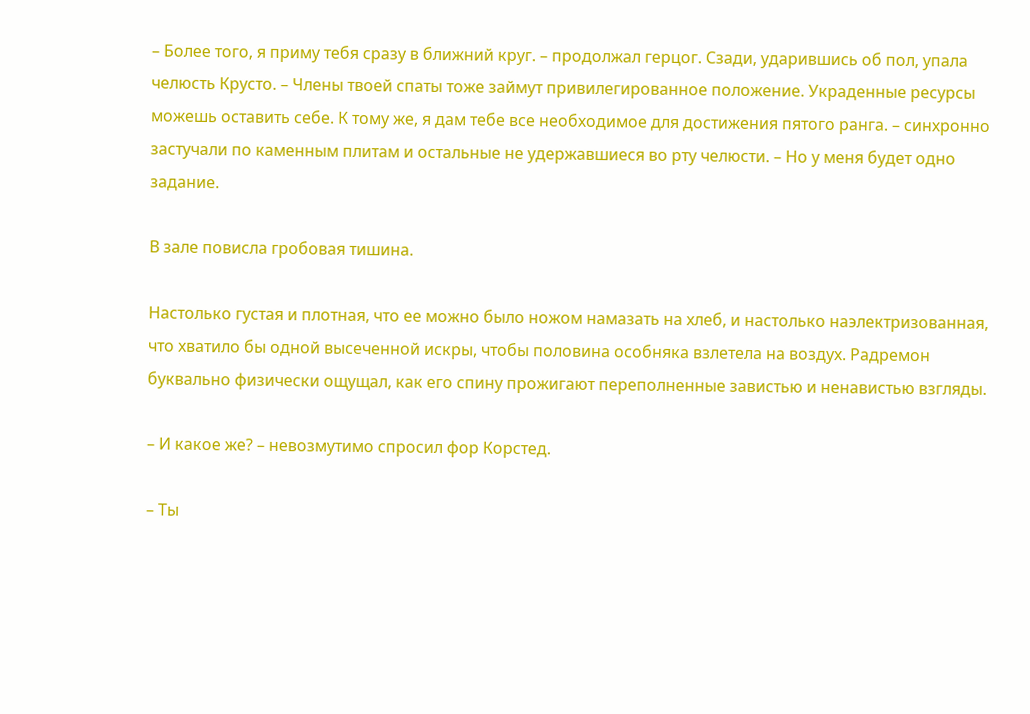– Более того, я приму тебя сразу в ближний круг. – продолжал герцог. Сзади, ударившись об пол, упала челюсть Крусто. – Члены твоей спаты тоже займут привилегированное положение. Украденные ресурсы можешь оставить себе. К тому же, я дам тебе все необходимое для достижения пятого ранга. – синхронно застучали по каменным плитам и остальные не удержавшиеся во рту челюсти. – Но у меня будет одно задание.

В зале повисла гробовая тишина.

Настолько густая и плотная, что ее можно было ножом намазать на хлеб, и настолько наэлектризованная, что хватило бы одной высеченной искры, чтобы половина особняка взлетела на воздух. Радремон буквально физически ощущал, как его спину прожигают переполненные завистью и ненавистью взгляды.

– И какое же? – невозмутимо спросил фор Корстед.

– Ты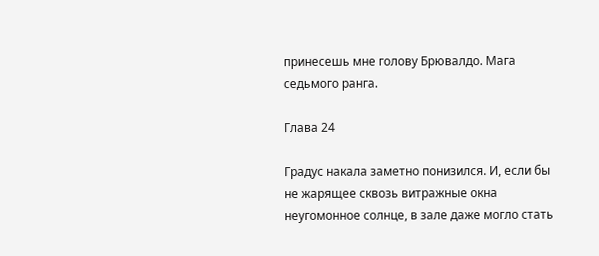принесешь мне голову Брювалдо. Мага седьмого ранга.

Глава 24

Градус накала заметно понизился. И, если бы не жарящее сквозь витражные окна неугомонное солнце, в зале даже могло стать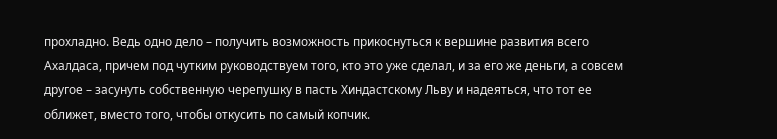прохладно. Ведь одно дело – получить возможность прикоснуться к вершине развития всего Ахалдаса, причем под чутким руководствуем того, кто это уже сделал, и за его же деньги, а совсем другое – засунуть собственную черепушку в пасть Хиндастскому Льву и надеяться, что тот ее оближет, вместо того, чтобы откусить по самый копчик.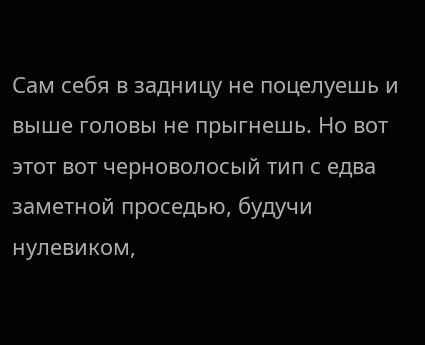Сам себя в задницу не поцелуешь и выше головы не прыгнешь. Но вот этот вот черноволосый тип с едва заметной проседью, будучи нулевиком,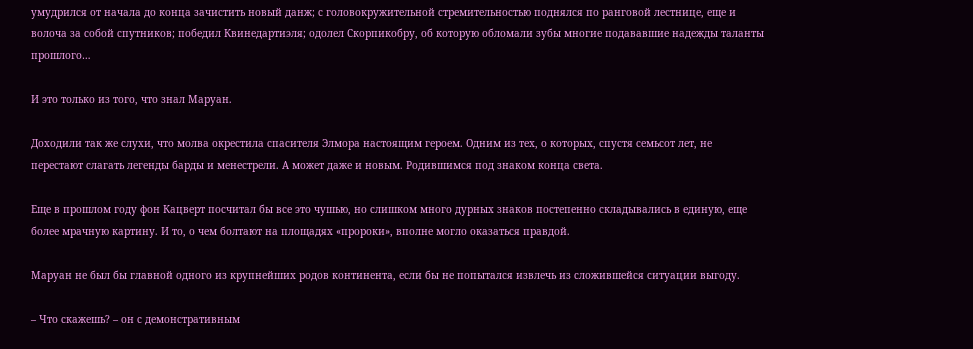умудрился от начала до конца зачистить новый данж; с головокружительной стремительностью поднялся по ранговой лестнице, еще и волоча за собой спутников; победил Квинедартиэля; одолел Скорпикобру, об которую обломали зубы многие подававшие надежды таланты прошлого…

И это только из того, что знал Маруан.

Доходили так же слухи, что молва окрестила спасителя Элмора настоящим героем. Одним из тех, о которых, спустя семьсот лет, не перестают слагать легенды барды и менестрели. А может даже и новым. Родившимся под знаком конца света.

Еще в прошлом году фон Кацверт посчитал бы все это чушью, но слишком много дурных знаков постепенно складывались в единую, еще более мрачную картину. И то, о чем болтают на площадях «пророки», вполне могло оказаться правдой.

Маруан не был бы главной одного из крупнейших родов континента, если бы не попытался извлечь из сложившейся ситуации выгоду.

– Что скажешь? – он с демонстративным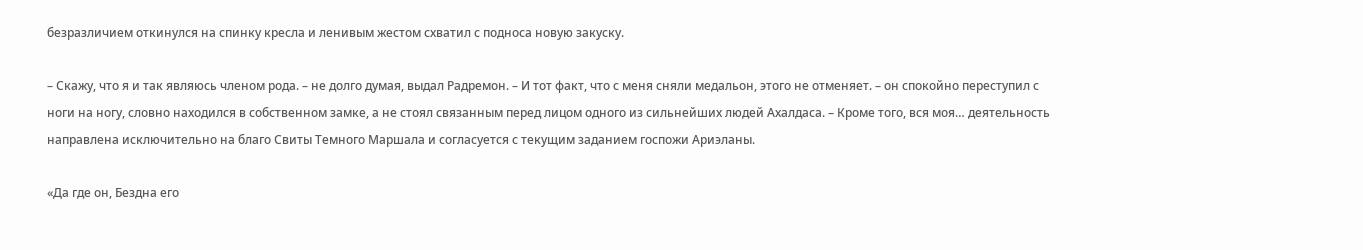безразличием откинулся на спинку кресла и ленивым жестом схватил с подноса новую закуску.

– Скажу, что я и так являюсь членом рода. – не долго думая, выдал Радремон. – И тот факт, что с меня сняли медальон, этого не отменяет. – он спокойно переступил с ноги на ногу, словно находился в собственном замке, а не стоял связанным перед лицом одного из сильнейших людей Ахалдаса. – Кроме того, вся моя… деятельность направлена исключительно на благо Свиты Темного Маршала и согласуется с текущим заданием госпожи Ариэланы.

«Да где он, Бездна его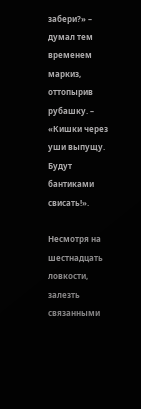забери?» – думал тем временем маркиз, оттопырив рубашку. – «Кишки через уши выпущу. Будут бантиками свисать!».

Несмотря на шестнадцать ловкости, залезть связанными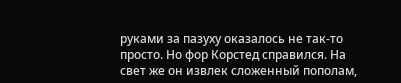руками за пазуху оказалось не так-то просто. Но фор Корстед справился. На свет же он извлек сложенный пополам,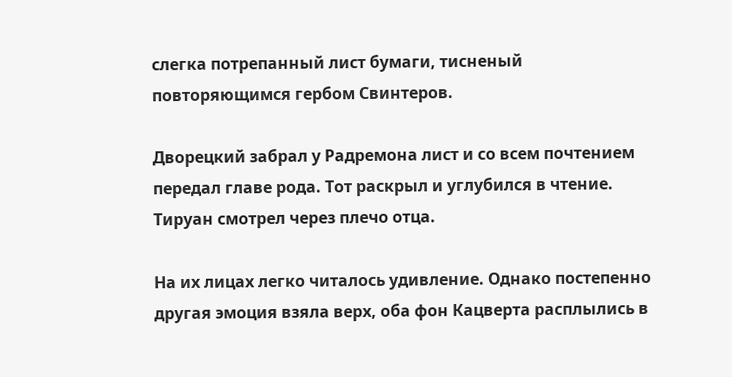слегка потрепанный лист бумаги, тисненый повторяющимся гербом Свинтеров.

Дворецкий забрал у Радремона лист и со всем почтением передал главе рода. Тот раскрыл и углубился в чтение. Тируан смотрел через плечо отца.

На их лицах легко читалось удивление. Однако постепенно другая эмоция взяла верх, оба фон Кацверта расплылись в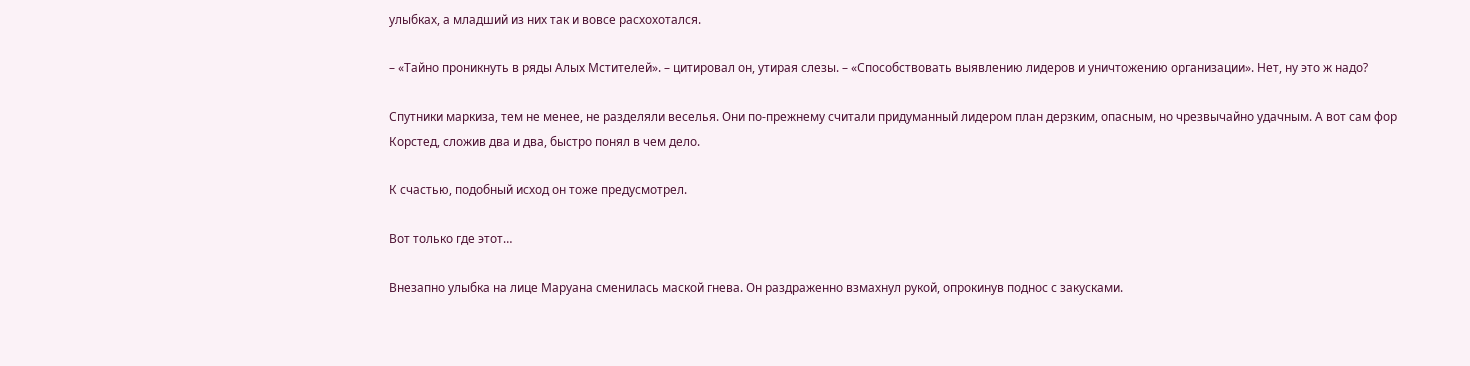улыбках, а младший из них так и вовсе расхохотался.

– «Тайно проникнуть в ряды Алых Мстителей». – цитировал он, утирая слезы. – «Способствовать выявлению лидеров и уничтожению организации». Нет, ну это ж надо?

Спутники маркиза, тем не менее, не разделяли веселья. Они по-прежнему считали придуманный лидером план дерзким, опасным, но чрезвычайно удачным. А вот сам фор Корстед, сложив два и два, быстро понял в чем дело.

К счастью, подобный исход он тоже предусмотрел.

Вот только где этот…

Внезапно улыбка на лице Маруана сменилась маской гнева. Он раздраженно взмахнул рукой, опрокинув поднос с закусками.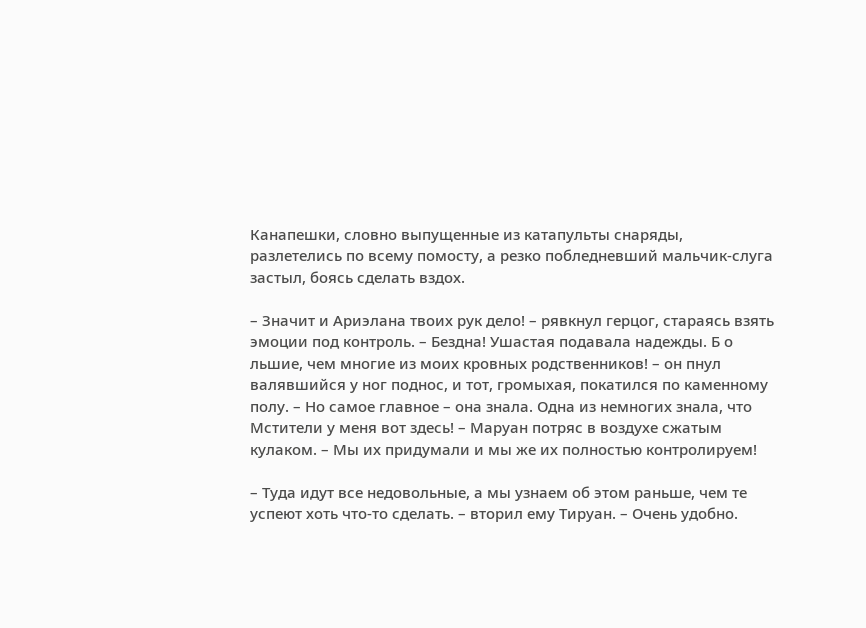Канапешки, словно выпущенные из катапульты снаряды, разлетелись по всему помосту, а резко побледневший мальчик-слуга застыл, боясь сделать вздох.

– Значит и Ариэлана твоих рук дело! – рявкнул герцог, стараясь взять эмоции под контроль. – Бездна! Ушастая подавала надежды. Б о льшие, чем многие из моих кровных родственников! – он пнул валявшийся у ног поднос, и тот, громыхая, покатился по каменному полу. – Но самое главное – она знала. Одна из немногих знала, что Мстители у меня вот здесь! – Маруан потряс в воздухе сжатым кулаком. – Мы их придумали и мы же их полностью контролируем!

– Туда идут все недовольные, а мы узнаем об этом раньше, чем те успеют хоть что-то сделать. – вторил ему Тируан. – Очень удобно.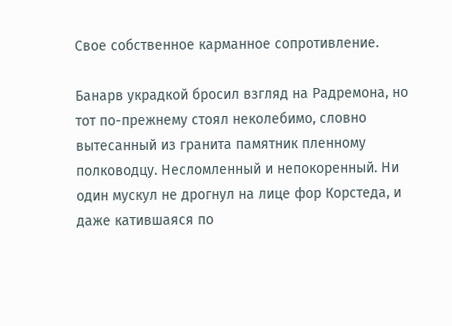Свое собственное карманное сопротивление.

Банарв украдкой бросил взгляд на Радремона, но тот по-прежнему стоял неколебимо, словно вытесанный из гранита памятник пленному полководцу. Несломленный и непокоренный. Ни один мускул не дрогнул на лице фор Корстеда, и даже катившаяся по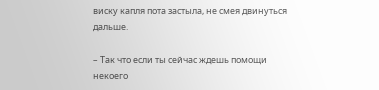виску капля пота застыла, не смея двинуться дальше.

– Так что если ты сейчас ждешь помощи некоего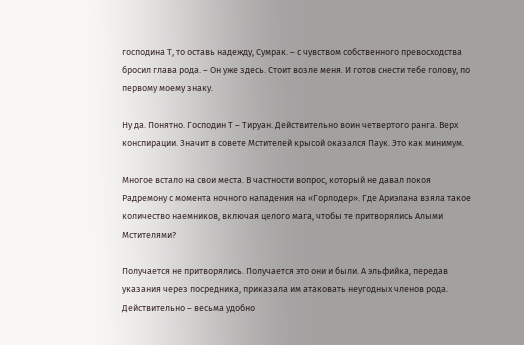господина Т, то оставь надежду, Сумрак. – с чувством собственного превосходства бросил глава рода. – Он уже здесь. Стоит возле меня. И готов снести тебе голову, по первому моему знаку.

Ну да. Понятно. Господин Т – Тируан. Действительно воин четвертого ранга. Верх конспирации. Значит в совете Мстителей крысой оказался Паук. Это как минимум.

Многое встало на свои места. В частности вопрос, который не давал покоя Радремону с момента ночного нападения на «Горлодер». Где Ариэлана взяла такое количество наемников, включая целого мага, чтобы те притворялись Алыми Мстителями?

Получается не притворялись. Получается это они и были. А эльфийка, передав указания через посредника, приказала им атаковать неугодных членов рода. Действительно – весьма удобно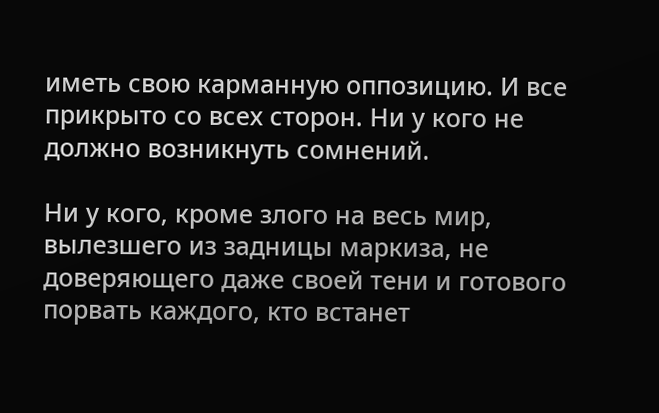иметь свою карманную оппозицию. И все прикрыто со всех сторон. Ни у кого не должно возникнуть сомнений.

Ни у кого, кроме злого на весь мир, вылезшего из задницы маркиза, не доверяющего даже своей тени и готового порвать каждого, кто встанет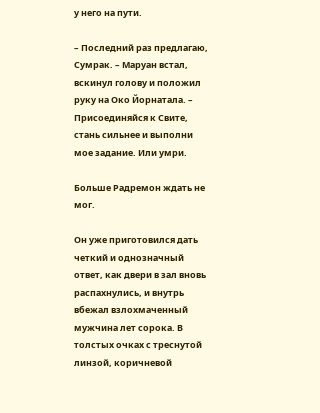у него на пути.

– Последний раз предлагаю, Сумрак. – Маруан встал, вскинул голову и положил руку на Око Йорнатала. – Присоединяйся к Свите, стань сильнее и выполни мое задание. Или умри.

Больше Радремон ждать не мог.

Он уже приготовился дать четкий и однозначный ответ, как двери в зал вновь распахнулись, и внутрь вбежал взлохмаченный мужчина лет сорока. В толстых очках с треснутой линзой, коричневой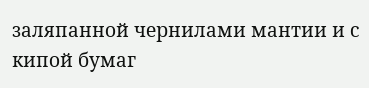заляпанной чернилами мантии и с кипой бумаг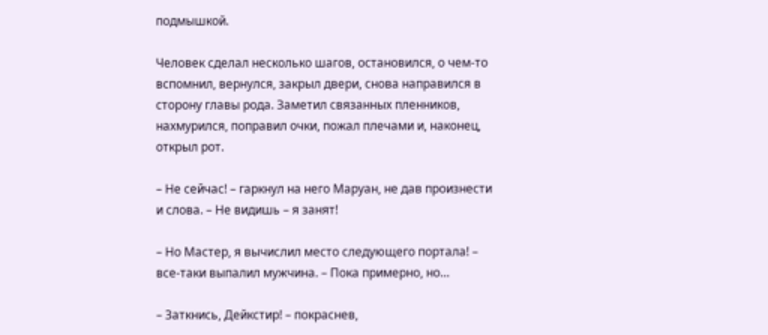подмышкой.

Человек сделал несколько шагов, остановился, о чем-то вспомнил, вернулся, закрыл двери, снова направился в сторону главы рода. Заметил связанных пленников, нахмурился, поправил очки, пожал плечами и, наконец, открыл рот.

– Не сейчас! – гаркнул на него Маруан, не дав произнести и слова. – Не видишь – я занят!

– Но Мастер, я вычислил место следующего портала! – все-таки выпалил мужчина. – Пока примерно, но…

– Заткнись, Дейкстир! – покраснев,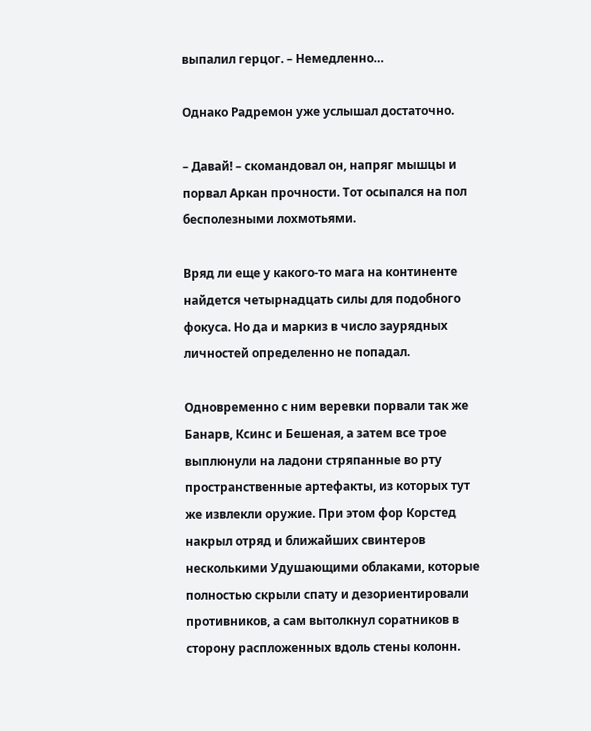выпалил герцог. – Немедленно…

Однако Радремон уже услышал достаточно.

– Давай! – скомандовал он, напряг мышцы и порвал Аркан прочности. Тот осыпался на пол бесполезными лохмотьями.

Вряд ли еще у какого-то мага на континенте найдется четырнадцать силы для подобного фокуса. Но да и маркиз в число заурядных личностей определенно не попадал.

Одновременно с ним веревки порвали так же Банарв, Ксинс и Бешеная, а затем все трое выплюнули на ладони стряпанные во рту пространственные артефакты, из которых тут же извлекли оружие. При этом фор Корстед накрыл отряд и ближайших свинтеров несколькими Удушающими облаками, которые полностью скрыли спату и дезориентировали противников, а сам вытолкнул соратников в сторону распложенных вдоль стены колонн.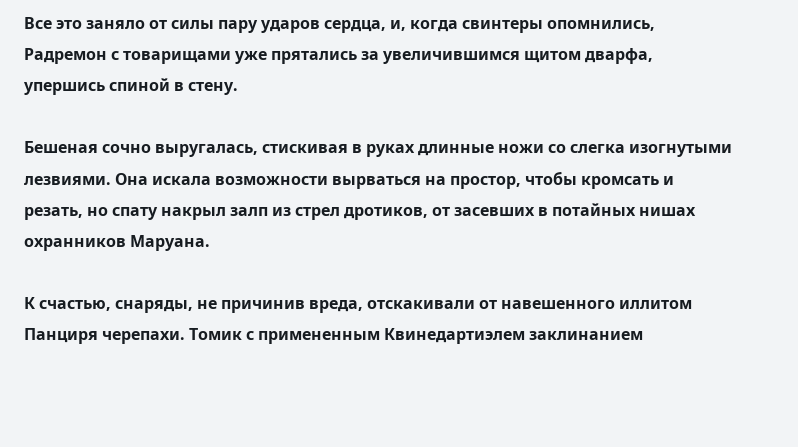Все это заняло от силы пару ударов сердца, и, когда свинтеры опомнились, Радремон с товарищами уже прятались за увеличившимся щитом дварфа, упершись спиной в стену.

Бешеная сочно выругалась, стискивая в руках длинные ножи со слегка изогнутыми лезвиями. Она искала возможности вырваться на простор, чтобы кромсать и резать, но спату накрыл залп из стрел дротиков, от засевших в потайных нишах охранников Маруана.

К счастью, снаряды, не причинив вреда, отскакивали от навешенного иллитом Панциря черепахи. Томик с примененным Квинедартиэлем заклинанием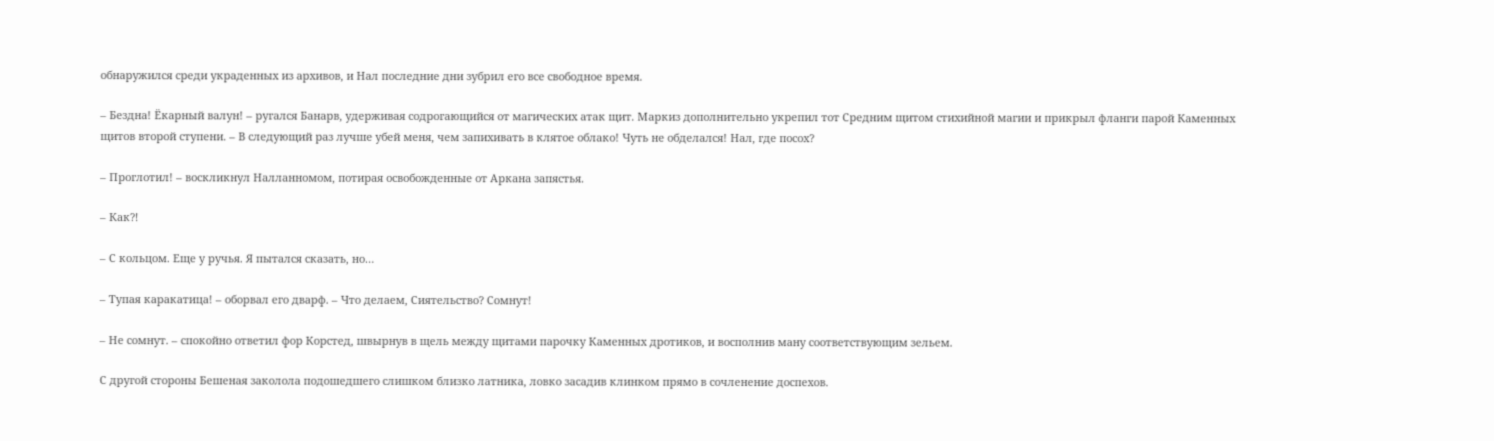обнаружился среди украденных из архивов, и Нал последние дни зубрил его все свободное время.

– Бездна! Ёкарный валун! – ругался Банарв, удерживая содрогающийся от магических атак щит. Маркиз дополнительно укрепил тот Средним щитом стихийной магии и прикрыл фланги парой Каменных щитов второй ступени. – В следующий раз лучше убей меня, чем запихивать в клятое облако! Чуть не обделался! Нал, где посох?

– Проглотил! – воскликнул Налланномом, потирая освобожденные от Аркана запястья.

– Как⁈

– С кольцом. Еще у ручья. Я пытался сказать, но…

– Тупая каракатица! – оборвал его дварф. – Что делаем, Сиятельство? Сомнут!

– Не сомнут. – спокойно ответил фор Корстед, швырнув в щель между щитами парочку Каменных дротиков, и восполнив ману соответствующим зельем.

С другой стороны Бешеная заколола подошедшего слишком близко латника, ловко засадив клинком прямо в сочленение доспехов.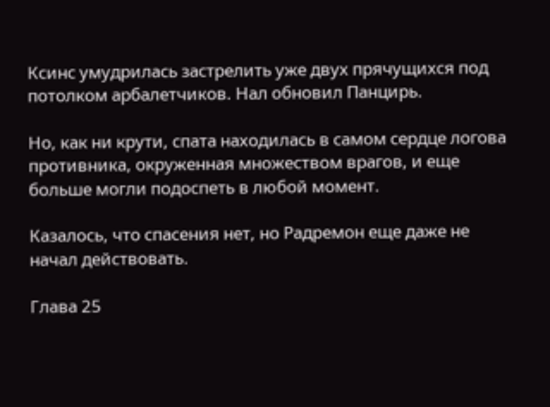Ксинс умудрилась застрелить уже двух прячущихся под потолком арбалетчиков. Нал обновил Панцирь.

Но, как ни крути, спата находилась в самом сердце логова противника, окруженная множеством врагов, и еще больше могли подоспеть в любой момент.

Казалось, что спасения нет, но Радремон еще даже не начал действовать.

Глава 25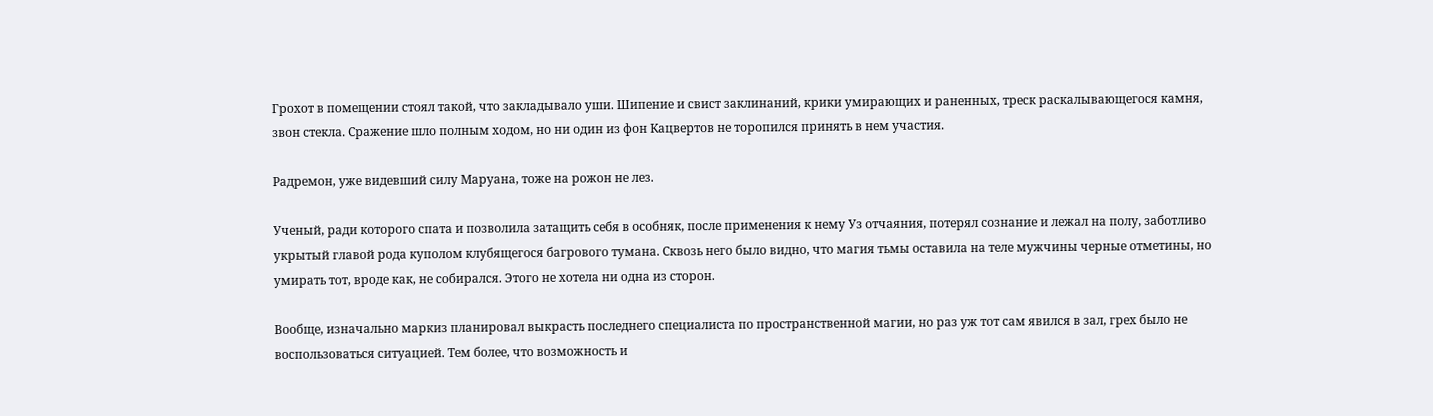Грохот в помещении стоял такой, что закладывало уши. Шипение и свист заклинаний, крики умирающих и раненных, треск раскалывающегося камня, звон стекла. Сражение шло полным ходом, но ни один из фон Кацвертов не торопился принять в нем участия.

Радремон, уже видевший силу Маруана, тоже на рожон не лез.

Ученый, ради которого спата и позволила затащить себя в особняк, после применения к нему Уз отчаяния, потерял сознание и лежал на полу, заботливо укрытый главой рода куполом клубящегося багрового тумана. Сквозь него было видно, что магия тьмы оставила на теле мужчины черные отметины, но умирать тот, вроде как, не собирался. Этого не хотела ни одна из сторон.

Вообще, изначально маркиз планировал выкрасть последнего специалиста по пространственной магии, но раз уж тот сам явился в зал, грех было не воспользоваться ситуацией. Тем более, что возможность и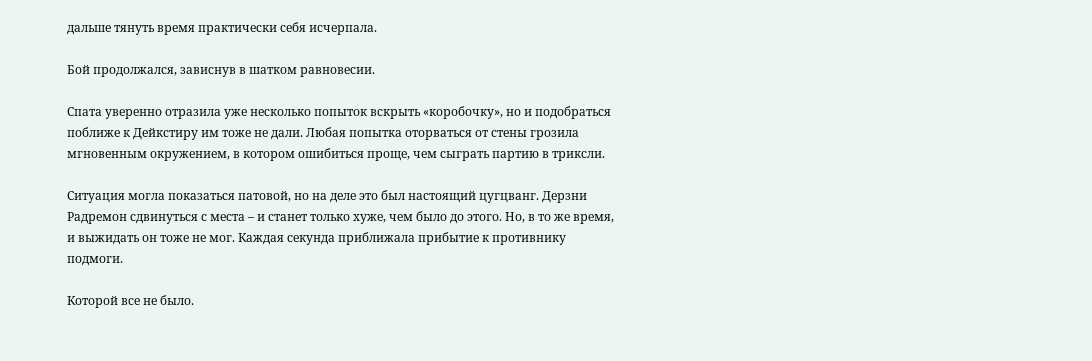дальше тянуть время практически себя исчерпала.

Бой продолжался, зависнув в шатком равновесии.

Спата уверенно отразила уже несколько попыток вскрыть «коробочку», но и подобраться поближе к Дейкстиру им тоже не дали. Любая попытка оторваться от стены грозила мгновенным окружением, в котором ошибиться проще, чем сыграть партию в триксли.

Ситуация могла показаться патовой, но на деле это был настоящий цугцванг. Дерзни Радремон сдвинуться с места – и станет только хуже, чем было до этого. Но, в то же время, и выжидать он тоже не мог. Каждая секунда приближала прибытие к противнику подмоги.

Которой все не было.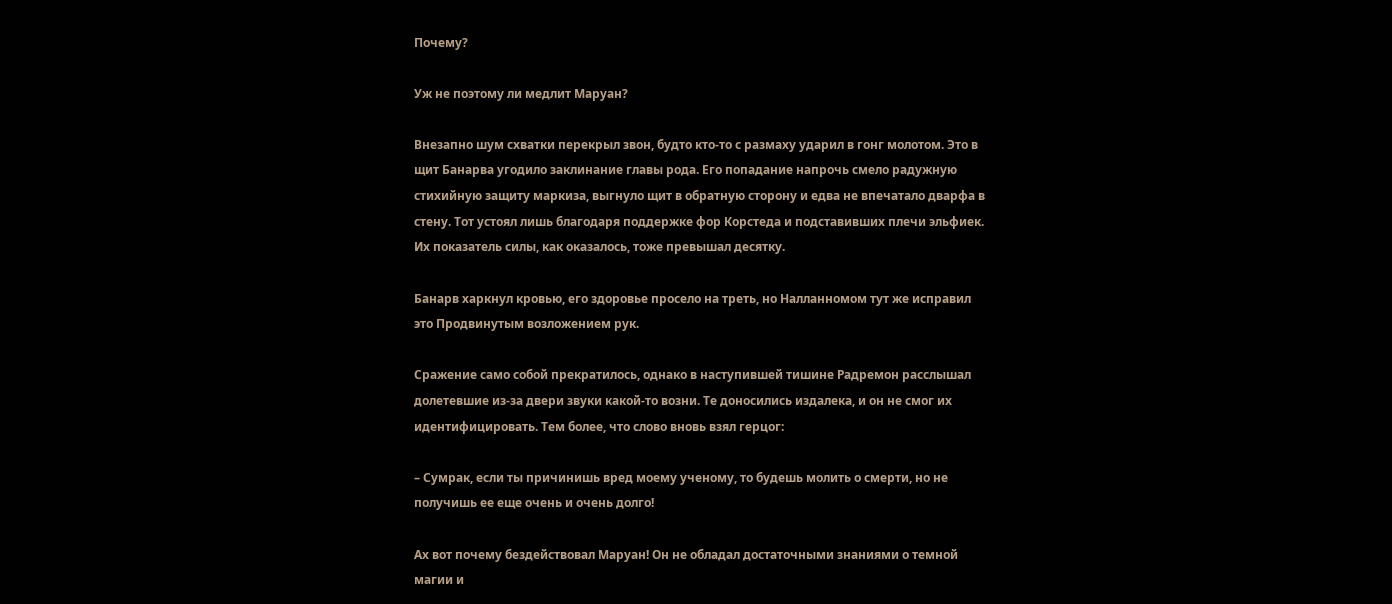Почему?

Уж не поэтому ли медлит Маруан?

Внезапно шум схватки перекрыл звон, будто кто-то с размаху ударил в гонг молотом. Это в щит Банарва угодило заклинание главы рода. Его попадание напрочь смело радужную стихийную защиту маркиза, выгнуло щит в обратную сторону и едва не впечатало дварфа в стену. Тот устоял лишь благодаря поддержке фор Корстеда и подставивших плечи эльфиек. Их показатель силы, как оказалось, тоже превышал десятку.

Банарв харкнул кровью, его здоровье просело на треть, но Налланномом тут же исправил это Продвинутым возложением рук.

Сражение само собой прекратилось, однако в наступившей тишине Радремон расслышал долетевшие из-за двери звуки какой-то возни. Те доносились издалека, и он не смог их идентифицировать. Тем более, что слово вновь взял герцог:

– Сумрак, если ты причинишь вред моему ученому, то будешь молить о смерти, но не получишь ее еще очень и очень долго!

Ах вот почему бездействовал Маруан! Он не обладал достаточными знаниями о темной магии и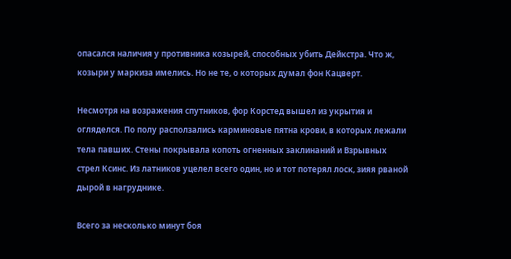опасался наличия у противника козырей, способных убить Дейкстра. Что ж, козыри у маркиза имелись. Но не те, о которых думал фон Кацверт.

Несмотря на возражения спутников, фор Корстед вышел из укрытия и огляделся. По полу расползались карминовые пятна крови, в которых лежали тела павших. Стены покрывала копоть огненных заклинаний и Взрывных стрел Ксинс. Из латников уцелел всего один, но и тот потерял лоск, зияя рваной дырой в нагруднике.

Всего за несколько минут боя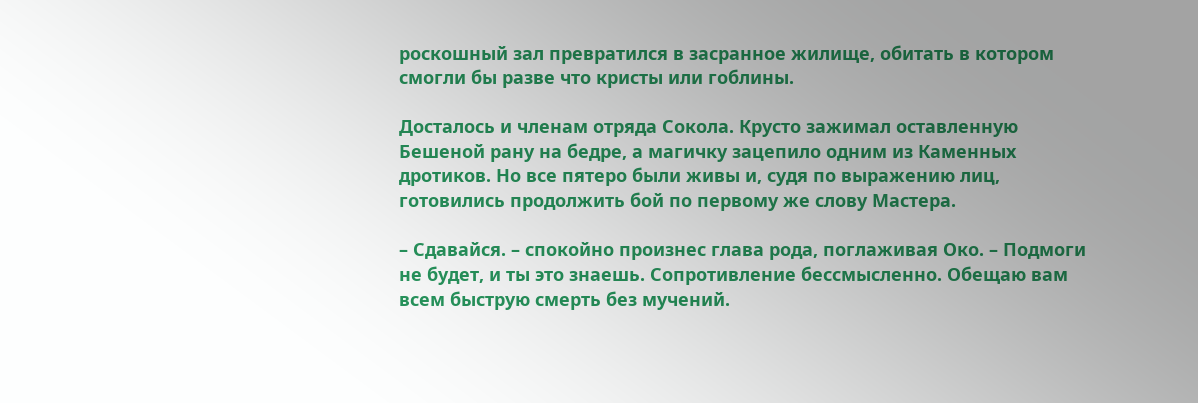роскошный зал превратился в засранное жилище, обитать в котором смогли бы разве что кристы или гоблины.

Досталось и членам отряда Сокола. Крусто зажимал оставленную Бешеной рану на бедре, а магичку зацепило одним из Каменных дротиков. Но все пятеро были живы и, судя по выражению лиц, готовились продолжить бой по первому же слову Мастера.

– Сдавайся. – спокойно произнес глава рода, поглаживая Око. – Подмоги не будет, и ты это знаешь. Сопротивление бессмысленно. Обещаю вам всем быструю смерть без мучений.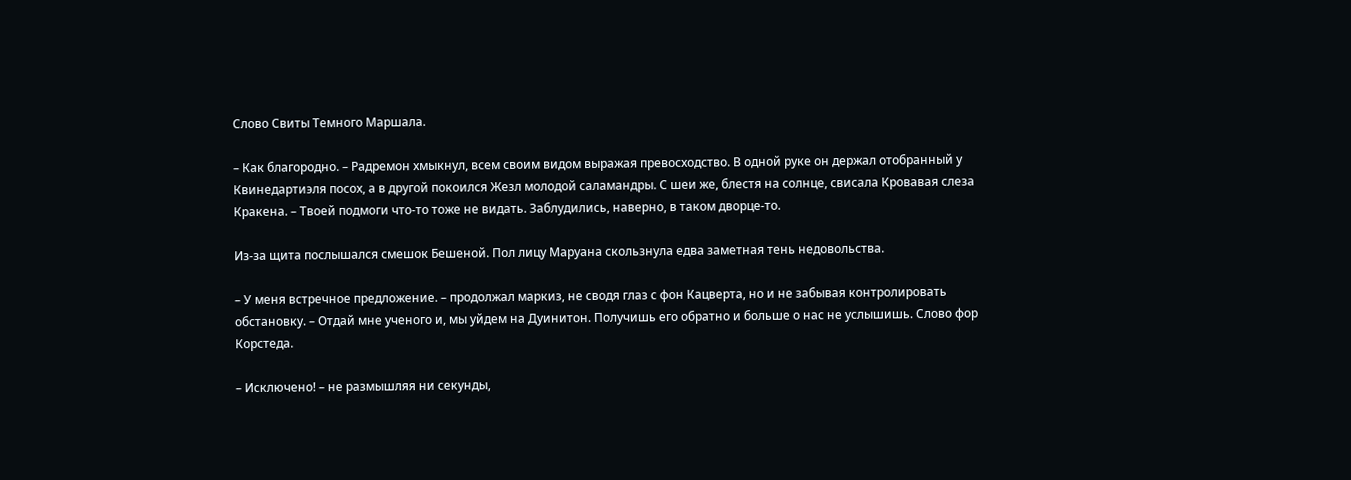Слово Свиты Темного Маршала.

– Как благородно. – Радремон хмыкнул, всем своим видом выражая превосходство. В одной руке он держал отобранный у Квинедартиэля посох, а в другой покоился Жезл молодой саламандры. С шеи же, блестя на солнце, свисала Кровавая слеза Кракена. – Твоей подмоги что-то тоже не видать. Заблудились, наверно, в таком дворце-то.

Из-за щита послышался смешок Бешеной. Пол лицу Маруана скользнула едва заметная тень недовольства.

– У меня встречное предложение. – продолжал маркиз, не сводя глаз с фон Кацверта, но и не забывая контролировать обстановку. – Отдай мне ученого и, мы уйдем на Дуинитон. Получишь его обратно и больше о нас не услышишь. Слово фор Корстеда.

– Исключено! – не размышляя ни секунды,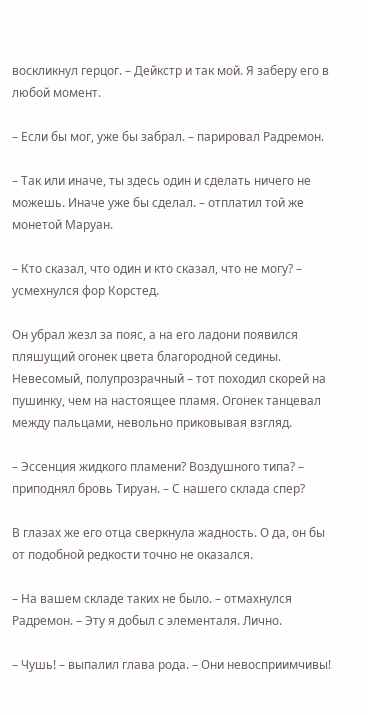воскликнул герцог. – Дейкстр и так мой. Я заберу его в любой момент.

– Если бы мог, уже бы забрал. – парировал Радремон.

– Так или иначе, ты здесь один и сделать ничего не можешь. Иначе уже бы сделал. – отплатил той же монетой Маруан.

– Кто сказал, что один и кто сказал, что не могу? – усмехнулся фор Корстед.

Он убрал жезл за пояс, а на его ладони появился пляшущий огонек цвета благородной седины. Невесомый, полупрозрачный – тот походил скорей на пушинку, чем на настоящее пламя. Огонек танцевал между пальцами, невольно приковывая взгляд.

– Эссенция жидкого пламени? Воздушного типа? – приподнял бровь Тируан. – С нашего склада спер?

В глазах же его отца сверкнула жадность. О да, он бы от подобной редкости точно не оказался.

– На вашем складе таких не было. – отмахнулся Радремон. – Эту я добыл с элементаля. Лично.

– Чушь! – выпалил глава рода. – Они невосприимчивы!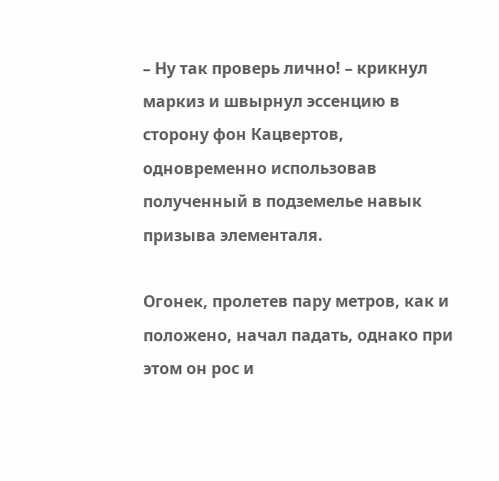– Ну так проверь лично! – крикнул маркиз и швырнул эссенцию в сторону фон Кацвертов, одновременно использовав полученный в подземелье навык призыва элементаля.

Огонек, пролетев пару метров, как и положено, начал падать, однако при этом он рос и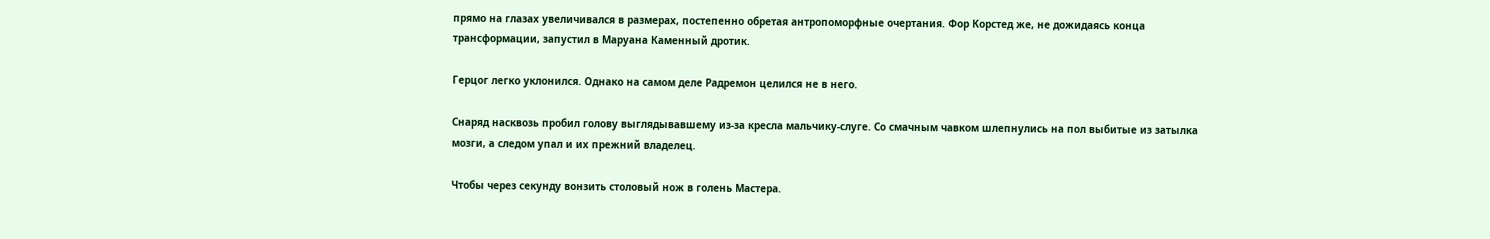прямо на глазах увеличивался в размерах, постепенно обретая антропоморфные очертания. Фор Корстед же, не дожидаясь конца трансформации, запустил в Маруана Каменный дротик.

Герцог легко уклонился. Однако на самом деле Радремон целился не в него.

Снаряд насквозь пробил голову выглядывавшему из-за кресла мальчику-слуге. Со смачным чавком шлепнулись на пол выбитые из затылка мозги, а следом упал и их прежний владелец.

Чтобы через секунду вонзить столовый нож в голень Мастера.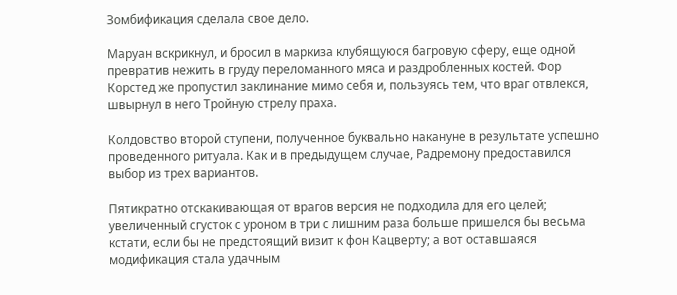Зомбификация сделала свое дело.

Маруан вскрикнул, и бросил в маркиза клубящуюся багровую сферу, еще одной превратив нежить в груду переломанного мяса и раздробленных костей. Фор Корстед же пропустил заклинание мимо себя и, пользуясь тем, что враг отвлекся, швырнул в него Тройную стрелу праха.

Колдовство второй ступени, полученное буквально накануне в результате успешно проведенного ритуала. Как и в предыдущем случае, Радремону предоставился выбор из трех вариантов.

Пятикратно отскакивающая от врагов версия не подходила для его целей; увеличенный сгусток с уроном в три с лишним раза больше пришелся бы весьма кстати, если бы не предстоящий визит к фон Кацверту; а вот оставшаяся модификация стала удачным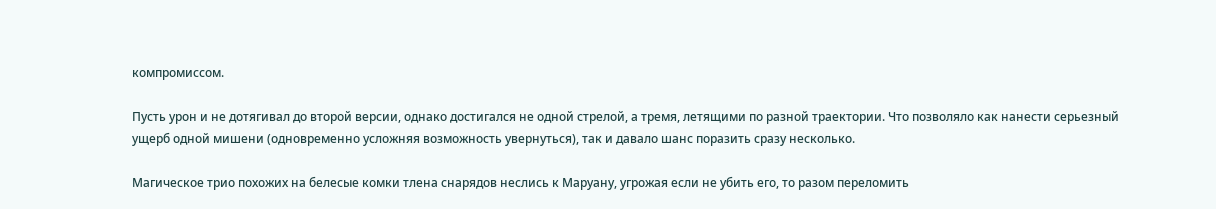компромиссом.

Пусть урон и не дотягивал до второй версии, однако достигался не одной стрелой, а тремя, летящими по разной траектории. Что позволяло как нанести серьезный ущерб одной мишени (одновременно усложняя возможность увернуться), так и давало шанс поразить сразу несколько.

Магическое трио похожих на белесые комки тлена снарядов неслись к Маруану, угрожая если не убить его, то разом переломить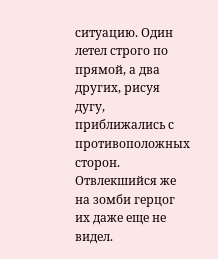ситуацию. Один летел строго по прямой, а два других, рисуя дугу, приближались с противоположных сторон. Отвлекшийся же на зомби герцог их даже еще не видел.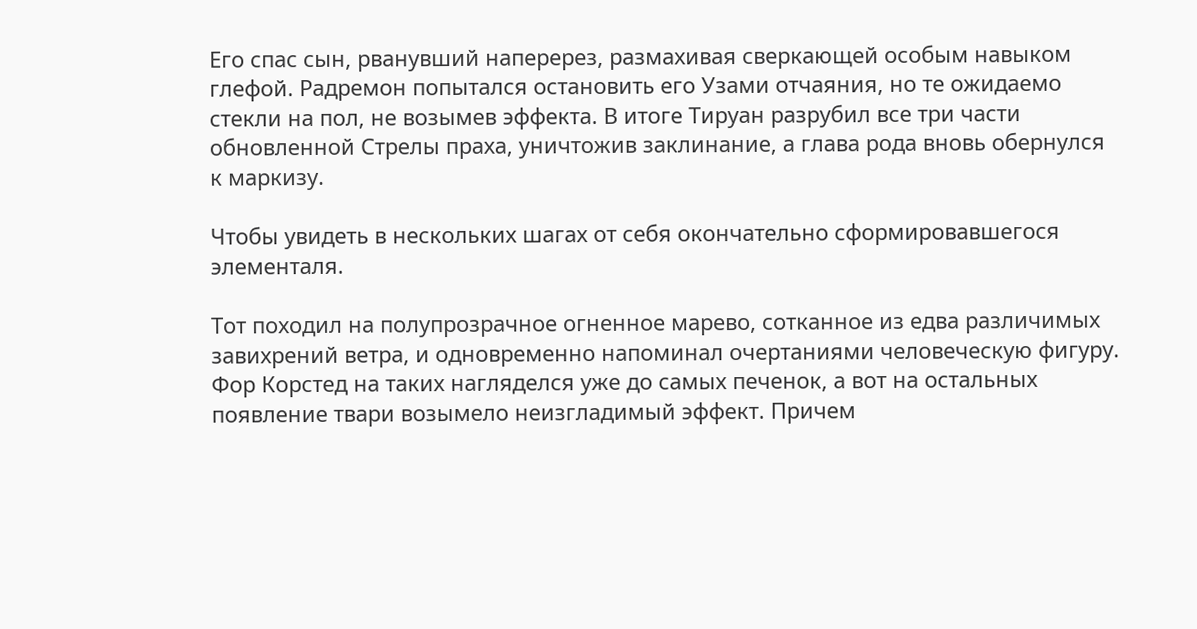Его спас сын, рванувший наперерез, размахивая сверкающей особым навыком глефой. Радремон попытался остановить его Узами отчаяния, но те ожидаемо стекли на пол, не возымев эффекта. В итоге Тируан разрубил все три части обновленной Стрелы праха, уничтожив заклинание, а глава рода вновь обернулся к маркизу.

Чтобы увидеть в нескольких шагах от себя окончательно сформировавшегося элементаля.

Тот походил на полупрозрачное огненное марево, сотканное из едва различимых завихрений ветра, и одновременно напоминал очертаниями человеческую фигуру. Фор Корстед на таких нагляделся уже до самых печенок, а вот на остальных появление твари возымело неизгладимый эффект. Причем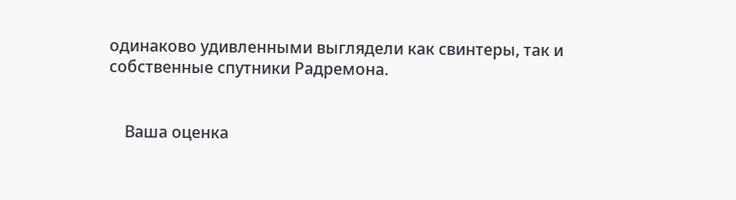одинаково удивленными выглядели как свинтеры, так и собственные спутники Радремона.


    Ваша оценка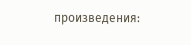произведения: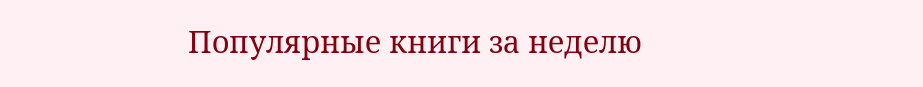Популярные книги за неделю